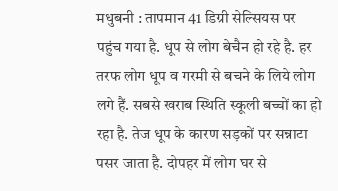मधुबनी : तापमान 41 डिग्री सेल्सियस पर पहुंच गया है. धूप से लोग बेचैन हो रहे है. हर तरफ लोग धूप व गरमी से बचने के लिये लोग लगे हैं. सबसे खराब स्थिति स्कूली बच्चों का हो रहा है. तेज धूप के कारण सड़कों पर सन्नाटा पसर जाता है. दोपहर में लोग घर से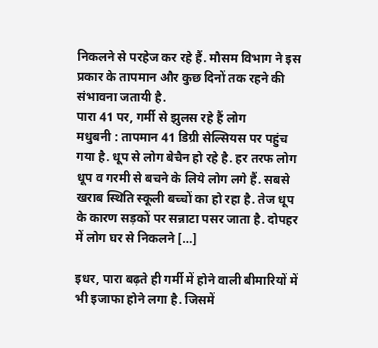निकलने से परहेज कर रहे हैं. मौसम विभाग ने इस प्रकार के तापमान और कुछ दिनों तक रहने की संभावना जतायी है.
पारा 41 पर, गर्मी से झुलस रहे हैं लोग
मधुबनी : तापमान 41 डिग्री सेल्सियस पर पहुंच गया है. धूप से लोग बेचैन हो रहे है. हर तरफ लोग धूप व गरमी से बचने के लिये लोग लगे हैं. सबसे खराब स्थिति स्कूली बच्चों का हो रहा है. तेज धूप के कारण सड़कों पर सन्नाटा पसर जाता है. दोपहर में लोग घर से निकलने […]

इधर, पारा बढ़ते ही गर्मी में होने वाली बीमारियों में भी इजाफा होने लगा है. जिसमें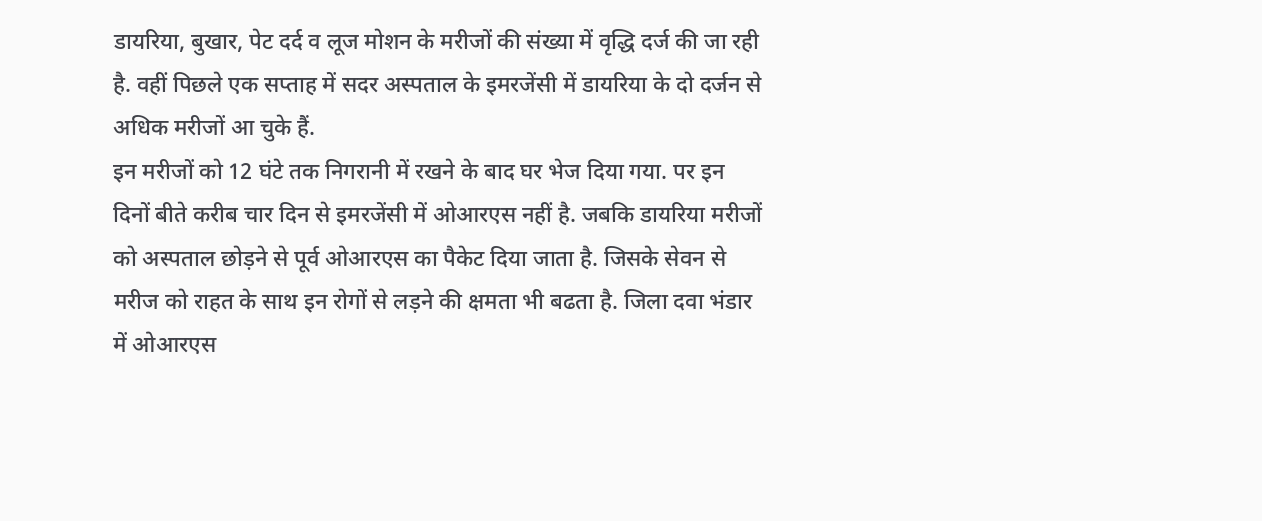डायरिया, बुखार, पेट दर्द व लूज मोशन के मरीजों की संख्या में वृद्धि दर्ज की जा रही है. वहीं पिछले एक सप्ताह में सदर अस्पताल के इमरजेंसी में डायरिया के दो दर्जन से अधिक मरीजों आ चुके हैं.
इन मरीजों को 12 घंटे तक निगरानी में रखने के बाद घर भेज दिया गया. पर इन दिनों बीते करीब चार दिन से इमरजेंसी में ओआरएस नहीं है. जबकि डायरिया मरीजों को अस्पताल छोड़ने से पूर्व ओआरएस का पैकेट दिया जाता है. जिसके सेवन से मरीज को राहत के साथ इन रोगों से लड़ने की क्षमता भी बढता है. जिला दवा भंडार में ओआरएस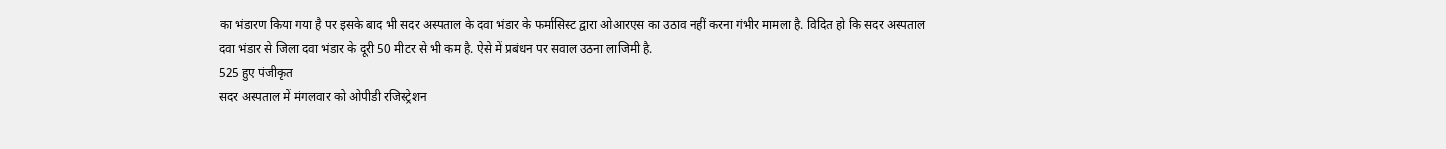का भंडारण किया गया है पर इसके बाद भी सदर अस्पताल के दवा भंडार के फर्मासिस्ट द्वारा ओआरएस का उठाव नहीं करना गंभीर मामला है. विदित हो कि सदर अस्पताल दवा भंडार से जिला दवा भंडार के दूरी 50 मीटर से भी कम है. ऐसे में प्रबंधन पर सवाल उठना लाजिमी है.
525 हुए पंजीकृत
सदर अस्पताल में मंगलवार को ओपीडी रजिस्ट्रेशन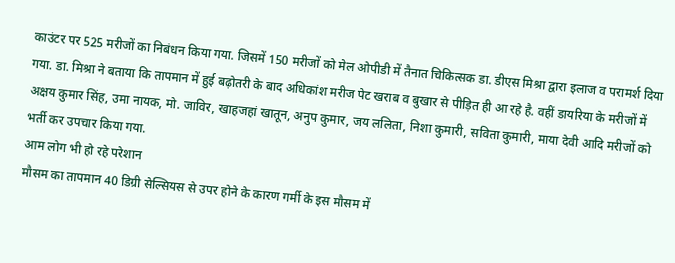काउंटर पर 525 मरीजों का निबंधन किया गया. जिसमें 150 मरीजों को मेल ओपीडी में तैनात चिकित्सक डा. डीएस मिश्रा द्वारा इलाज व परामर्श दिया गया. डा. मिश्रा ने बताया कि तापमान में हुई बढ़ोतरी के बाद अधिकांश मरीज पेट खराब व बुखार से पीड़ित ही आ रहे है. वहीं डायरिया के मरीजों में अक्षय कुमार सिंह, उमा नायक, मो. जाविर, खाहजहां खातून, अनुप कुमार, जय ललिता, निशा कुमारी, सविता कुमारी, माया देवी आदि मरीजों को भर्ती कर उपचार किया गया.
आम लोग भी हो रहे परेशान
मौसम का तापमान 40 डिग्री सेल्सियस से उपर होने के कारण गर्मी के इस मौसम में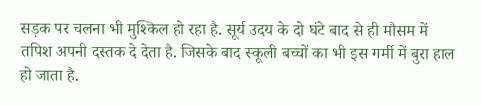सड़क पर चलना भी मुश्किल हो रहा है. सूर्य उदय के दो घंटे बाद से ही मौसम में तपिश अपनी दस्तक दे देता है. जिसके बाद स्कूली बच्चों का भी इस गर्मी में बुरा हाल हो जाता है.